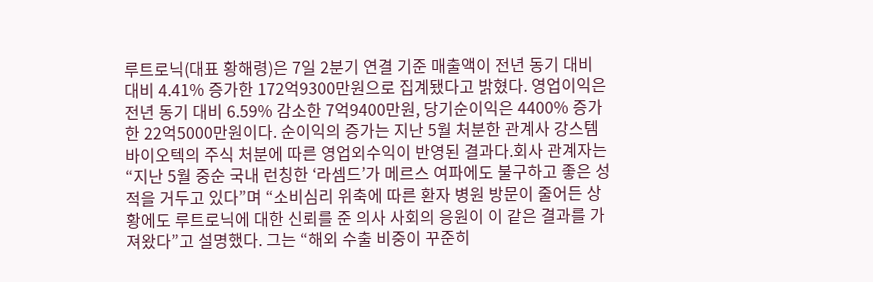루트로닉(대표 황해령)은 7일 2분기 연결 기준 매출액이 전년 동기 대비 대비 4.41% 증가한 172억9300만원으로 집계됐다고 밝혔다. 영업이익은 전년 동기 대비 6.59% 감소한 7억9400만원, 당기순이익은 4400% 증가한 22억5000만원이다. 순이익의 증가는 지난 5월 처분한 관계사 강스템바이오텍의 주식 처분에 따른 영업외수익이 반영된 결과다.회사 관계자는 “지난 5월 중순 국내 런칭한 ‘라셈드’가 메르스 여파에도 불구하고 좋은 성적을 거두고 있다”며 “소비심리 위축에 따른 환자 병원 방문이 줄어든 상황에도 루트로닉에 대한 신뢰를 준 의사 사회의 응원이 이 같은 결과를 가져왔다”고 설명했다. 그는 “해외 수출 비중이 꾸준히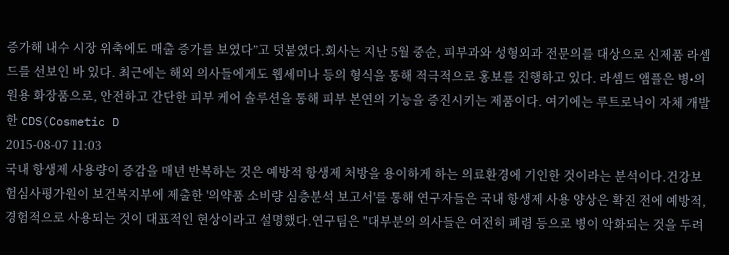증가해 내수 시장 위축에도 매출 증가를 보였다”고 덧붙였다.회사는 지난 5월 중순, 피부과와 성형외과 전문의를 대상으로 신제품 라셈드를 선보인 바 있다. 최근에는 해외 의사들에게도 웹세미나 등의 형식을 통해 적극적으로 홍보를 진행하고 있다. 라셈드 앰플은 병•의원용 화장품으로, 안전하고 간단한 피부 케어 솔루션을 통해 피부 본연의 기능을 증진시키는 제품이다. 여기에는 루트로닉이 자체 개발한 CDS(Cosmetic D
2015-08-07 11:03
국내 항생제 사용량이 증감을 매년 반복하는 것은 예방적 항생제 처방을 용이하게 하는 의료환경에 기인한 것이라는 분석이다.건강보험심사평가원이 보건복지부에 제출한 '의약품 소비량 심층분석 보고서'를 통해 연구자들은 국내 항생제 사용 양상은 확진 전에 예방적, 경험적으로 사용되는 것이 대표적인 현상이라고 설명했다.연구팀은 "대부분의 의사들은 여전히 폐렴 등으로 병이 악화되는 것을 두려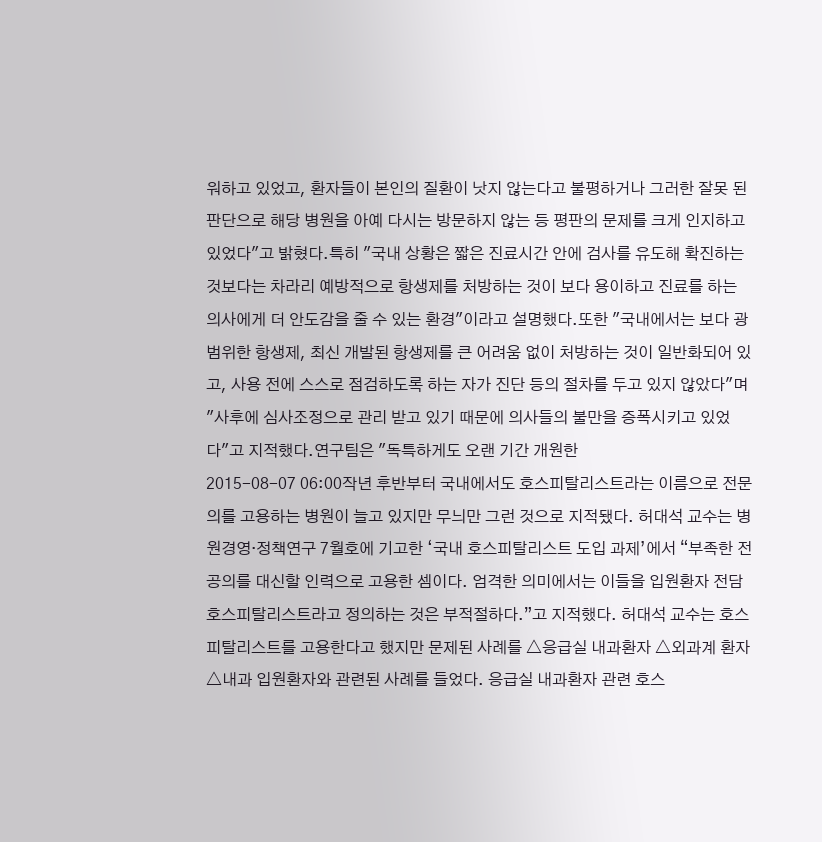워하고 있었고, 환자들이 본인의 질환이 낫지 않는다고 불평하거나 그러한 잘못 된 판단으로 해당 병원을 아예 다시는 방문하지 않는 등 평판의 문제를 크게 인지하고 있었다"고 밝혔다.특히 "국내 상황은 짧은 진료시간 안에 검사를 유도해 확진하는 것보다는 차라리 예방적으로 항생제를 처방하는 것이 보다 용이하고 진료를 하는 의사에게 더 안도감을 줄 수 있는 환경"이라고 설명했다.또한 "국내에서는 보다 광범위한 항생제, 최신 개발된 항생제를 큰 어려움 없이 처방하는 것이 일반화되어 있고, 사용 전에 스스로 점검하도록 하는 자가 진단 등의 절차를 두고 있지 않았다"며 "사후에 심사조정으로 관리 받고 있기 때문에 의사들의 불만을 증폭시키고 있었다"고 지적했다.연구팀은 "독특하게도 오랜 기간 개원한
2015-08-07 06:00작년 후반부터 국내에서도 호스피탈리스트라는 이름으로 전문의를 고용하는 병원이 늘고 있지만 무늬만 그런 것으로 지적됐다. 허대석 교수는 병원경영·정책연구 7월호에 기고한 ‘국내 호스피탈리스트 도입 과제’에서 “부족한 전공의를 대신할 인력으로 고용한 셈이다. 엄격한 의미에서는 이들을 입원환자 전담 호스피탈리스트라고 정의하는 것은 부적절하다.”고 지적했다. 허대석 교수는 호스피탈리스트를 고용한다고 했지만 문제된 사례를 △응급실 내과환자 △외과계 환자 △내과 입원환자와 관련된 사례를 들었다. 응급실 내과환자 관련 호스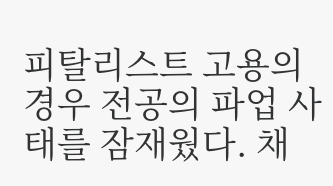피탈리스트 고용의 경우 전공의 파업 사태를 잠재웠다. 채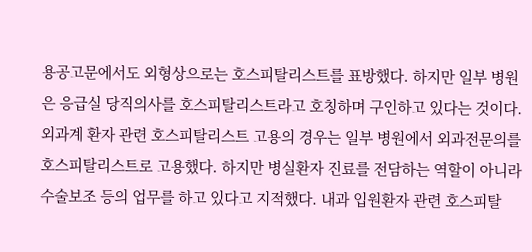용공고문에서도 외형상으로는 호스피탈리스트를 표방했다. 하지만 일부 병원은 응급실 당직의사를 호스피탈리스트라고 호칭하며 구인하고 있다는 것이다. 외과계 환자 관련 호스피탈리스트 고용의 경우는 일부 병원에서 외과전문의를 호스피탈리스트로 고용했다. 하지만 병실환자 진료를 전담하는 역할이 아니라 수술보조 등의 업무를 하고 있다고 지적했다. 내과 입원환자 관련 호스피탈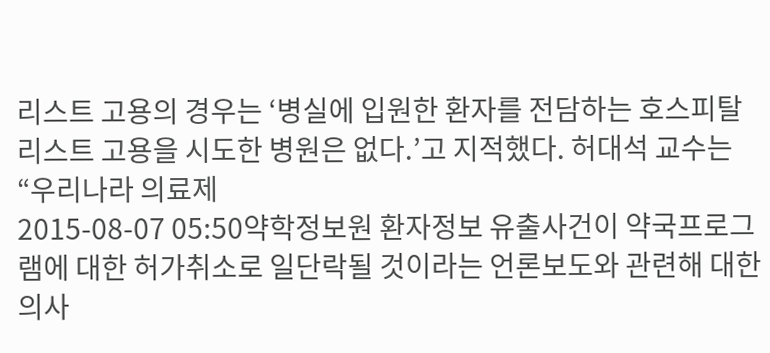리스트 고용의 경우는 ‘병실에 입원한 환자를 전담하는 호스피탈리스트 고용을 시도한 병원은 없다.’고 지적했다. 허대석 교수는 “우리나라 의료제
2015-08-07 05:50약학정보원 환자정보 유출사건이 약국프로그램에 대한 허가취소로 일단락될 것이라는 언론보도와 관련해 대한의사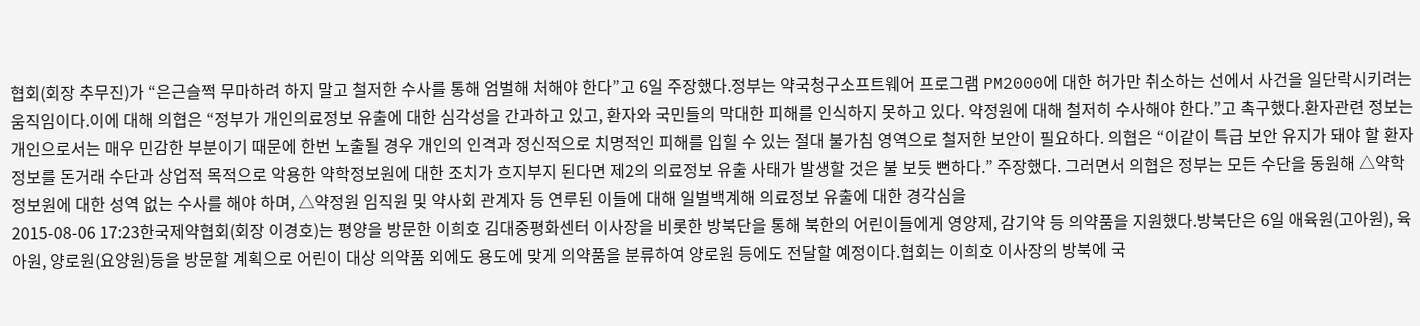협회(회장 추무진)가 “은근슬쩍 무마하려 하지 말고 철저한 수사를 통해 엄벌해 처해야 한다”고 6일 주장했다.정부는 약국청구소프트웨어 프로그램 PM2000에 대한 허가만 취소하는 선에서 사건을 일단락시키려는 움직임이다.이에 대해 의협은 “정부가 개인의료정보 유출에 대한 심각성을 간과하고 있고, 환자와 국민들의 막대한 피해를 인식하지 못하고 있다. 약정원에 대해 철저히 수사해야 한다.”고 촉구했다.환자관련 정보는 개인으로서는 매우 민감한 부분이기 때문에 한번 노출될 경우 개인의 인격과 정신적으로 치명적인 피해를 입힐 수 있는 절대 불가침 영역으로 철저한 보안이 필요하다. 의협은 “이같이 특급 보안 유지가 돼야 할 환자정보를 돈거래 수단과 상업적 목적으로 악용한 약학정보원에 대한 조치가 흐지부지 된다면 제2의 의료정보 유출 사태가 발생할 것은 불 보듯 뻔하다.” 주장했다. 그러면서 의협은 정부는 모든 수단을 동원해 △약학정보원에 대한 성역 없는 수사를 해야 하며, △약정원 임직원 및 약사회 관계자 등 연루된 이들에 대해 일벌백계해 의료정보 유출에 대한 경각심을
2015-08-06 17:23한국제약협회(회장 이경호)는 평양을 방문한 이희호 김대중평화센터 이사장을 비롯한 방북단을 통해 북한의 어린이들에게 영양제, 감기약 등 의약품을 지원했다.방북단은 6일 애육원(고아원), 육아원, 양로원(요양원)등을 방문할 계획으로 어린이 대상 의약품 외에도 용도에 맞게 의약품을 분류하여 양로원 등에도 전달할 예정이다.협회는 이희호 이사장의 방북에 국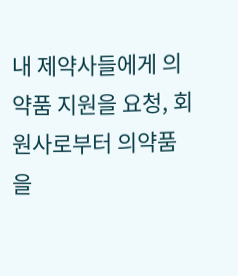내 제약사들에게 의약품 지원을 요청, 회원사로부터 의약품을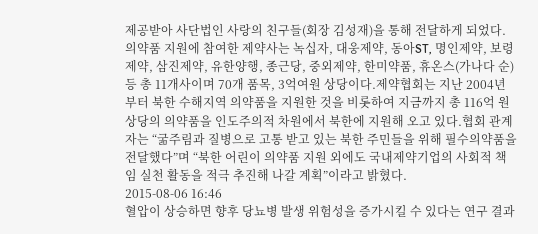제공받아 사단법인 사랑의 친구들(회장 김성재)을 통해 전달하게 되었다.의약품 지원에 참여한 제약사는 녹십자, 대웅제약, 동아ST, 명인제약, 보령제약, 삼진제약, 유한양행, 종근당, 중외제약, 한미약품, 휴온스(가나다 순) 등 총 11개사이며 70개 품목, 3억여원 상당이다.제약협회는 지난 2004년부터 북한 수해지역 의약품을 지원한 것을 비롯하여 지금까지 총 116억 원 상당의 의약품을 인도주의적 차원에서 북한에 지원해 오고 있다.협회 관계자는 “굶주림과 질병으로 고통 받고 있는 북한 주민들을 위해 필수의약품을 전달했다”며 “북한 어린이 의약품 지원 외에도 국내제약기업의 사회적 책임 실천 활동을 적극 추진해 나갈 계획”이라고 밝혔다.
2015-08-06 16:46
혈압이 상승하면 향후 당뇨병 발생 위험성을 증가시킬 수 있다는 연구 결과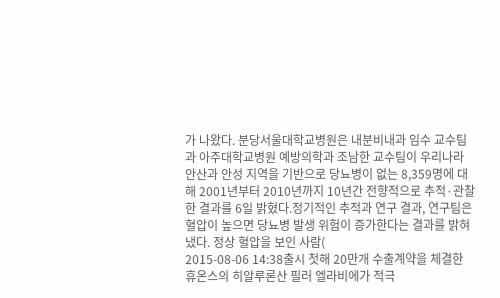가 나왔다. 분당서울대학교병원은 내분비내과 임수 교수팀과 아주대학교병원 예방의학과 조남한 교수팀이 우리나라 안산과 안성 지역을 기반으로 당뇨병이 없는 8,359명에 대해 2001년부터 2010년까지 10년간 전향적으로 추적·관찰한 결과를 6일 밝혔다.정기적인 추적과 연구 결과, 연구팀은 혈압이 높으면 당뇨병 발생 위험이 증가한다는 결과를 밝혀냈다. 정상 혈압을 보인 사람(
2015-08-06 14:38출시 첫해 20만개 수출계약을 체결한 휴온스의 히알루론산 필러 엘라비에가 적극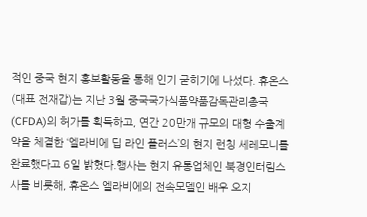적인 중국 현지 홍보활동을 통해 인기 굳히기에 나섰다. 휴온스(대표 전재갑)는 지난 3월 중국국가식품약품감독관리총국(CFDA)의 허가를 획득하고, 연간 20만개 규모의 대형 수출계약을 체결한 ‘엘라비에 딥 라인 플러스’의 현지 런칭 세레모니를 완료했다고 6일 밝혔다.행사는 현지 유통업체인 북경인터림스 사를 비롯해, 휴온스 엘라비에의 전속모델인 배우 오지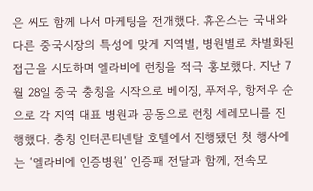은 씨도 함께 나서 마케팅을 전개했다. 휴온스는 국내와 다른 중국시장의 특성에 맞게 지역별, 병원별로 차별화된 접근을 시도하며 엘라비에 런칭을 적극 홍보했다. 지난 7월 28일 중국 충칭을 시작으로 베이징, 푸저우, 항저우 순으로 각 지역 대표 병원과 공동으로 런칭 세레모니를 진행했다. 충칭 인터콘티넨탈 호텔에서 진행됐던 첫 행사에는 ‘엘라비에 인증병원’ 인증패 전달과 함께, 전속모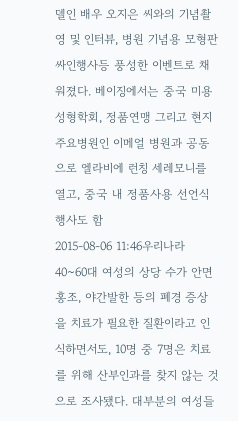델인 배우 오지은 씨와의 기념촬영 및 인터뷰, 병원 기념용 모형판 싸인행사등 풍성한 이벤트로 채워졌다. 베이징에서는 중국 미용성형학회, 정품연맹 그리고 현지 주요병원인 이메얼 병원과 공동으로 엘라비에 런칭 세레모니를 열고, 중국 내 정품사용 선언식 행사도 함
2015-08-06 11:46우리나라 40~60대 여성의 상당 수가 안면홍조, 야간발한 등의 폐경 증상을 치료가 필요한 질환이라고 인식하면서도, 10명 중 7명은 치료를 위해 산부인과를 찾지 않는 것으로 조사됐다. 대부분의 여성들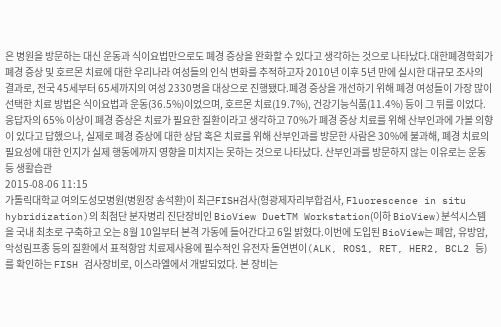은 병원을 방문하는 대신 운동과 식이요법만으로도 폐경 증상을 완화할 수 있다고 생각하는 것으로 나타났다.대한폐경학회가 폐경 증상 및 호르몬 치료에 대한 우리나라 여성들의 인식 변화를 추적하고자 2010년 이후 5년 만에 실시한 대규모 조사의 결과로, 전국 45세부터 65세까지의 여성 2330명을 대상으로 진행됐다.폐경 증상을 개선하기 위해 폐경 여성들이 가장 많이 선택한 치료 방법은 식이요법과 운동(36.5%)이었으며, 호르몬 치료(19.7%), 건강기능식품(11.4%) 등이 그 뒤를 이었다.응답자의 65% 이상이 폐경 증상은 치료가 필요한 질환이라고 생각하고 70%가 폐경 증상 치료를 위해 산부인과에 가볼 의향이 있다고 답했으나, 실제로 폐경 증상에 대한 상담 혹은 치료를 위해 산부인과를 방문한 사람은 30%에 불과해, 폐경 치료의 필요성에 대한 인지가 실제 행동에까지 영향을 미치지는 못하는 것으로 나타났다. 산부인과를 방문하지 않는 이유로는 운동 등 생활습관
2015-08-06 11:15
가톨릭대학교 여의도성모병원(병원장 송석환)이 최근FISH검사(형광제자리부합검사, Fluorescence in situ hybridization)의 최첨단 분자병리 진단장비인 BioView DuetTM Workstation(이하 BioView)분석시스템을 국내 최초로 구축하고 오는 8월 10일부터 본격 가동에 들어간다고 6일 밝혔다.이번에 도입된 BioView는 폐암, 유방암, 악성림프종 등의 질환에서 표적항암 치료제사용에 필수적인 유전자 돌연변이(ALK, ROS1, RET, HER2, BCL2 등)를 확인하는 FISH 검사장비로, 이스라엘에서 개발되었다. 본 장비는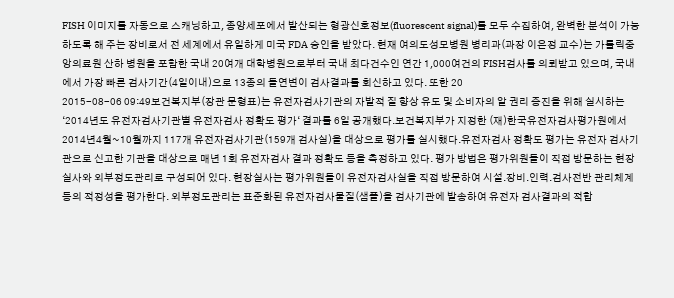FISH 이미지를 자동으로 스캐닝하고, 종양세포에서 발산되는 형광신호정보(fluorescent signal)를 모두 수집하여, 완벽한 분석이 가능하도록 해 주는 장비로서 전 세계에서 유일하게 미국 FDA 승인을 받았다. 현재 여의도성모병원 병리과(과장 이은정 교수)는 가톨릭중앙의료원 산하 병원을 포함한 국내 20여개 대학병원으로부터 국내 최다건수인 연간 1,000여건의 FISH검사를 의뢰받고 있으며, 국내에서 가장 빠른 검사기간(4일이내)으로 13종의 돌연변이 검사결과를 회신하고 있다. 또한 20
2015-08-06 09:49보건복지부(장관 문형표)는 유전자검사기관의 자발적 질 향상 유도 및 소비자의 알 권리 증진을 위해 실시하는 ‘2014년도 유전자검사기관별 유전자검사 정확도 평가‘ 결과를 6일 공개했다.보건복지부가 지정한 (재)한국유전자검사평가원에서 2014년4월~10월까지 117개 유전자검사기관(159개 검사실)을 대상으로 평가를 실시했다.유전자검사 정확도 평가는 유전자 검사기관으로 신고한 기관을 대상으로 매년 1회 유전자검사 결과 정확도 등을 측정하고 있다. 평가 방법은 평가위원들이 직접 방문하는 현장실사와 외부정도관리로 구성되어 있다. 현장실사는 평가위원들이 유전자검사실을 직접 방문하여 시설․장비․인력․검사전반 관리체계 등의 적정성을 평가한다. 외부정도관리는 표준화된 유전자검사물질(샘플)을 검사기관에 발송하여 유전자 검사결과의 적합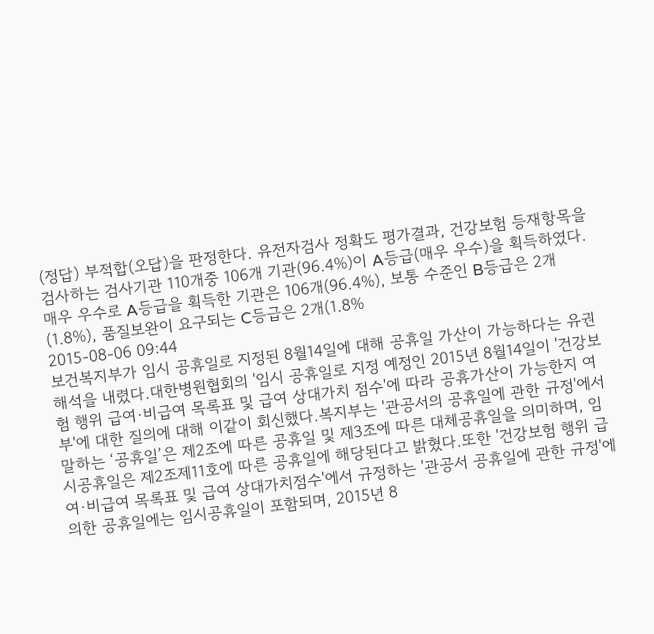(정답) 부적합(오답)을 판정한다. 유전자검사 정확도 평가결과, 건강보험 등재항목을 검사하는 검사기관 110개중 106개 기관(96.4%)이 A등급(매우 우수)을 획득하였다.매우 우수로 A등급을 획득한 기관은 106개(96.4%), 보통 수준인 B등급은 2개(1.8%), 품질보완이 요구되는 C등급은 2개(1.8%
2015-08-06 09:44
보건복지부가 임시 공휴일로 지정된 8월14일에 대해 공휴일 가산이 가능하다는 유권해석을 내렸다.대한병원협회의 '임시 공휴일로 지정 예정인 2015년 8월14일이 '건강보험 행위 급여·비급여 목록표 및 급여 상대가치 점수'에 따라 공휴가산이 가능한지 여부'에 대한 질의에 대해 이같이 회신했다.복지부는 '관공서의 공휴일에 관한 규정'에서 말하는 ‘공휴일’은 제2조에 따른 공휴일 및 제3조에 따른 대체공휴일을 의미하며, 임시공휴일은 제2조제11호에 따른 공휴일에 해당된다고 밝혔다.또한 '건강보험 행위 급여·비급여 목록표 및 급여 상대가치점수'에서 규정하는 '관공서 공휴일에 관한 규정'에 의한 공휴일에는 임시공휴일이 포함되며, 2015년 8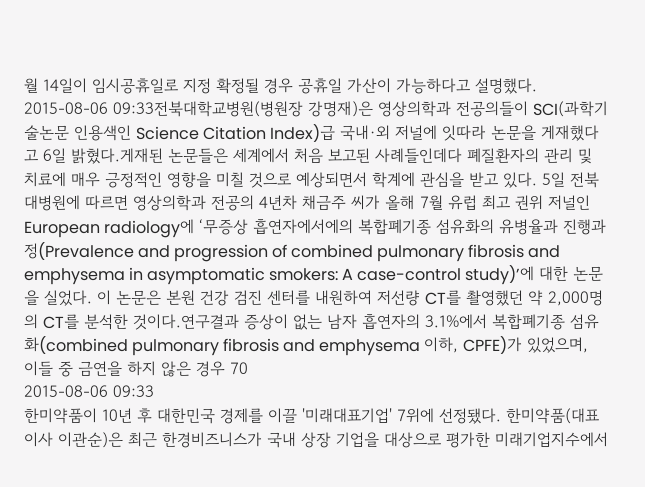월 14일이 임시공휴일로 지정 확정될 경우 공휴일 가산이 가능하다고 설명했다.
2015-08-06 09:33전북대학교병원(병원장 강명재)은 영상의학과 전공의들이 SCI(과학기술논문 인용색인 Science Citation Index)급 국내·외 저널에 잇따라 논문을 게재했다고 6일 밝혔다.게재된 논문들은 세계에서 처음 보고된 사례들인데다 폐질환자의 관리 및 치료에 매우 긍정적인 영향을 미칠 것으로 예상되면서 학계에 관심을 받고 있다. 5일 전북대병원에 따르면 영상의학과 전공의 4년차 채금주 씨가 올해 7월 유럽 최고 권위 저널인 European radiology에 ‘무증상 흡연자에서에의 복합폐기종 섬유화의 유병율과 진행과정(Prevalence and progression of combined pulmonary fibrosis and emphysema in asymptomatic smokers: A case-control study)’에 대한 논문을 실었다. 이 논문은 본원 건강 검진 센터를 내원하여 저선량 CT를 촬영했던 약 2,000명의 CT를 분석한 것이다.연구결과 증상이 없는 남자 흡연자의 3.1%에서 복합폐기종 섬유화(combined pulmonary fibrosis and emphysema 이하, CPFE)가 있었으며, 이들 중 금연을 하지 않은 경우 70
2015-08-06 09:33
한미약품이 10년 후 대한민국 경제를 이끌 '미래대표기업' 7위에 선정됐다. 한미약품(대표이사 이관순)은 최근 한경비즈니스가 국내 상장 기업을 대상으로 평가한 미래기업지수에서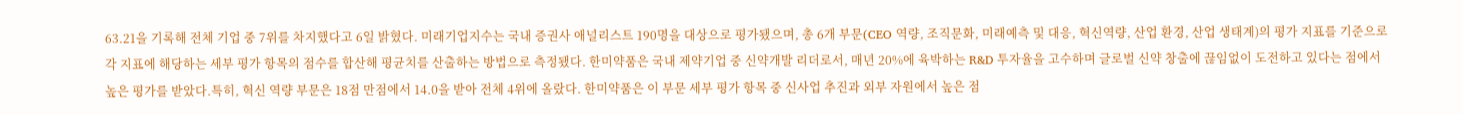63.21을 기록해 전체 기업 중 7위를 차지했다고 6일 밝혔다. 미래기업지수는 국내 증권사 애널리스트 190명을 대상으로 평가됐으며, 총 6개 부문(CEO 역량, 조직문화, 미래예측 및 대응, 혁신역량, 산업 환경, 산업 생태계)의 평가 지표를 기준으로 각 지표에 해당하는 세부 평가 항목의 점수를 합산해 평균치를 산출하는 방법으로 측정됐다. 한미약품은 국내 제약기업 중 신약개발 리더로서, 매년 20%에 육박하는 R&D 투자율을 고수하며 글로벌 신약 창출에 끊임없이 도전하고 있다는 점에서 높은 평가를 받았다.특히, 혁신 역량 부문은 18점 만점에서 14.0을 받아 전체 4위에 올랐다. 한미약품은 이 부문 세부 평가 항목 중 신사업 추진과 외부 자원에서 높은 점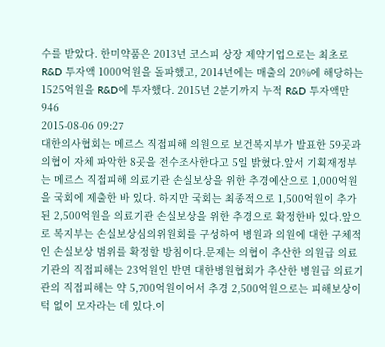수를 받았다. 한미약품은 2013년 코스피 상장 제약기업으로는 최초로 R&D 투자액 1000억원을 돌파했고, 2014년에는 매출의 20%에 해당하는 1525억원을 R&D에 투자했다. 2015년 2분기까지 누적 R&D 투자액만 946
2015-08-06 09:27
대한의사협회는 메르스 직접피해 의원으로 보건복지부가 발표한 59곳과 의협이 자체 파악한 8곳을 전수조사한다고 5일 밝혔다.앞서 기획재정부는 메르스 직접피해 의료기관 손실보상을 위한 추경예산으로 1,000억원을 국회에 제출한 바 있다. 하지만 국회는 최종적으로 1,500억원이 추가된 2,500억원을 의료기관 손실보상을 위한 추경으로 확정한바 있다.앞으로 복지부는 손실보상심의위원회를 구성하여 병원과 의원에 대한 구체적인 손실보상 범위를 확정할 방침이다.문제는 의협이 추산한 의원급 의료기관의 직접피해는 23억원인 반면 대한병원협회가 추산한 병원급 의료기관의 직접피해는 약 5,700억원이어서 추경 2,500억원으로는 피해보상이 턱 없이 모자라는 데 있다.이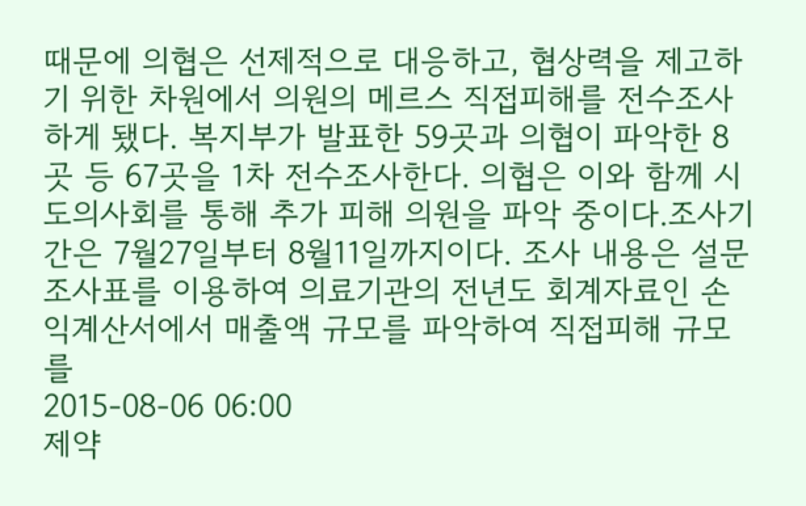때문에 의협은 선제적으로 대응하고, 협상력을 제고하기 위한 차원에서 의원의 메르스 직접피해를 전수조사하게 됐다. 복지부가 발표한 59곳과 의협이 파악한 8곳 등 67곳을 1차 전수조사한다. 의협은 이와 함께 시도의사회를 통해 추가 피해 의원을 파악 중이다.조사기간은 7월27일부터 8월11일까지이다. 조사 내용은 설문조사표를 이용하여 의료기관의 전년도 회계자료인 손익계산서에서 매출액 규모를 파악하여 직접피해 규모를
2015-08-06 06:00
제약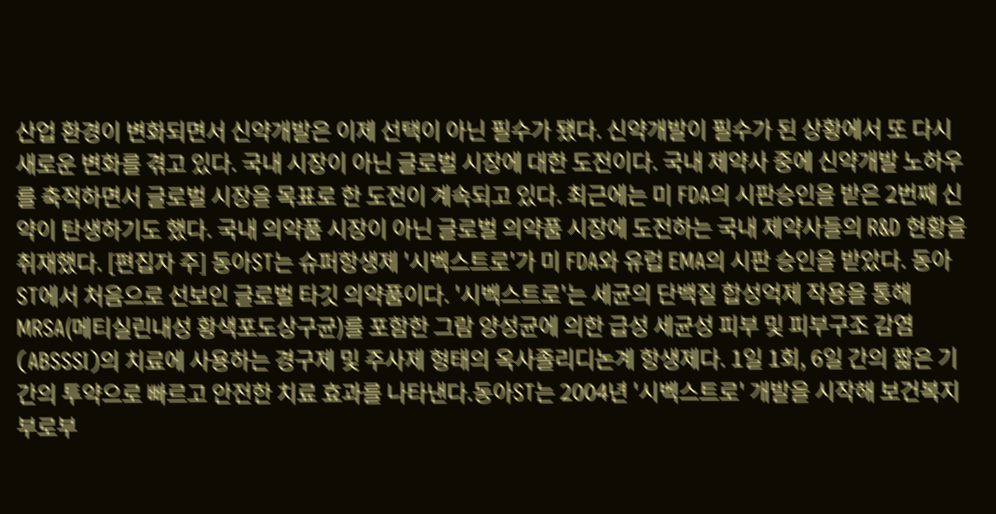산업 환경이 변화되면서 신약개발은 이제 선택이 아닌 필수가 됐다. 신약개발이 필수가 된 상황에서 또 다시 새로운 변화를 겪고 있다. 국내 시장이 아닌 글로벌 시장에 대한 도전이다. 국내 제약사 중에 신약개발 노하우를 축적하면서 글로벌 시장을 목표로 한 도전이 계속되고 있다. 최근에는 미 FDA의 시판승인을 받은 2번째 신약이 탄생하기도 했다. 국내 의약품 시장이 아닌 글로벌 의약품 시장에 도전하는 국내 제약사들의 R&D 현황을 취재했다. [편집자 주] 동아ST는 슈퍼항생제 '시벡스트로'가 미 FDA와 유럽 EMA의 시판 승인을 받았다. 동아ST에서 처음으로 선보인 글로벌 타깃 의약품이다. '시벡스트로'는 세균의 단백질 합성억제 작용을 통해 MRSA(메티실린내성 황색포도상구균)를 포함한 그람 양성균에 의한 급성 세균성 피부 및 피부구조 감염(ABSSSI)의 치료에 사용하는 경구제 및 주사제 형태의 옥사졸리디논계 항생제다. 1일 1회, 6일 간의 짧은 기간의 투약으로 빠르고 안전한 치료 효과를 나타낸다.동아ST는 2004년 '시벡스트로' 개발을 시작해 보건복지부로부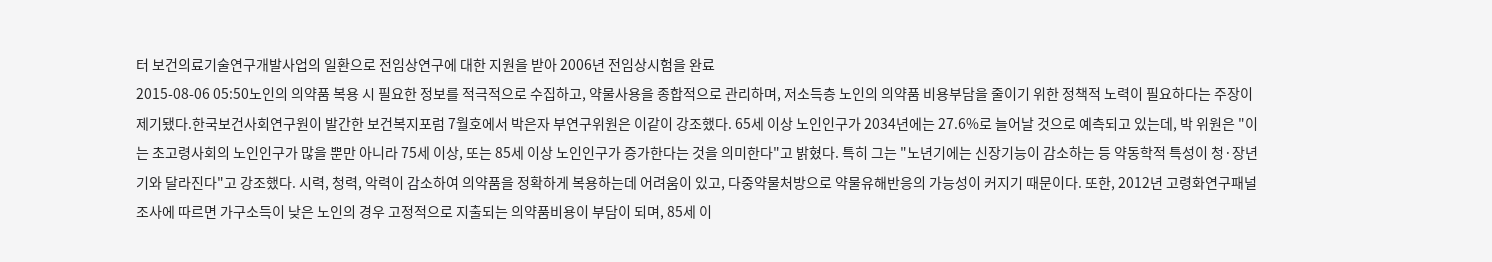터 보건의료기술연구개발사업의 일환으로 전임상연구에 대한 지원을 받아 2006년 전임상시험을 완료
2015-08-06 05:50노인의 의약품 복용 시 필요한 정보를 적극적으로 수집하고, 약물사용을 종합적으로 관리하며, 저소득층 노인의 의약품 비용부담을 줄이기 위한 정책적 노력이 필요하다는 주장이 제기됐다.한국보건사회연구원이 발간한 보건복지포럼 7월호에서 박은자 부연구위원은 이같이 강조했다. 65세 이상 노인인구가 2034년에는 27.6%로 늘어날 것으로 예측되고 있는데, 박 위원은 "이는 초고령사회의 노인인구가 많을 뿐만 아니라 75세 이상, 또는 85세 이상 노인인구가 증가한다는 것을 의미한다"고 밝혔다. 특히 그는 "노년기에는 신장기능이 감소하는 등 약동학적 특성이 청·장년기와 달라진다"고 강조했다. 시력, 청력, 악력이 감소하여 의약품을 정확하게 복용하는데 어려움이 있고, 다중약물처방으로 약물유해반응의 가능성이 커지기 때문이다. 또한, 2012년 고령화연구패널조사에 따르면 가구소득이 낮은 노인의 경우 고정적으로 지출되는 의약품비용이 부담이 되며, 85세 이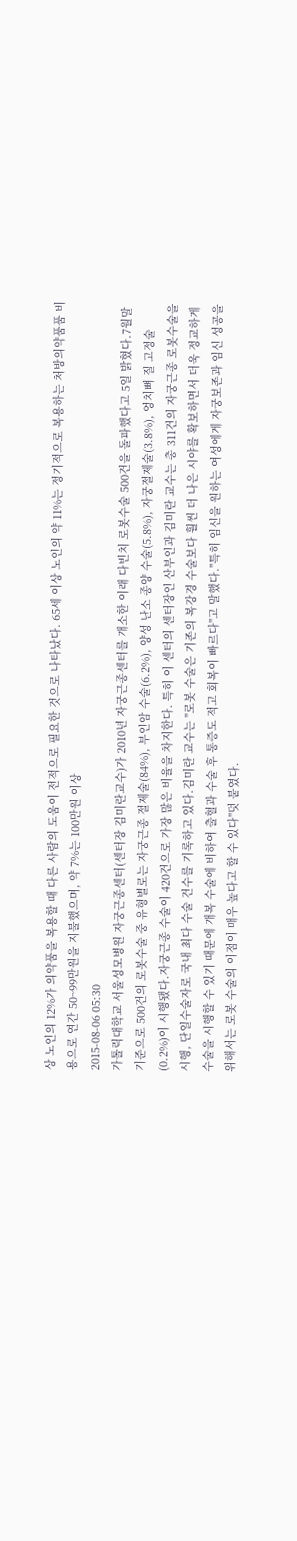상 노인의 12%가 의약품을 복용할 때 다른 사람의 도움이 전적으로 필요한 것으로 나타났다. 65세 이상 노인의 약 11%는 정기적으로 복용하는 처방의약품품 비용으로 연간 50~99만원을 지불했으며, 약 7%는 100만원 이상
2015-08-06 05:30
가톨릭대학교 서울성모병원 자궁근종센터(센터장 김미란교수)가 2010년 자궁근종센터를 개소한 이래 다빈치 로봇수술 500건을 돌파했다고 5일 밝혔다.7월말 기준으로 500건의 로봇수술 중 유형별로는 자궁근종 절제술(84%), 부인암 수술(6.2%), 양성 난소 종양 수술(5.8%), 자궁절제술(3.8%), 엉치뼈 질 고정술(0.2%)이 시행됐다.자궁근종 수술이 420건으로 가장 많은 비율을 차지한다. 특히 이 센터의 센터장인 산부인과 김미란 교수는 총 311건의 자궁근종 로봇수술을 시행, 단일수술자로 국내 최다 수술 건수를 기록하고 있다.김미란 교수는 "로봇 수술은 기존의 복강경 수술보다 훨씬 더 나은 시야를 확보하면서 더욱 정교하게 수술을 시행할 수 있기 때문에 개복 수술에 비하여 출혈과 수술 후 통증도 적고 회복이 빠르다"고 말했다."특히 임신을 원하는 여성에게 자궁보존과 임신 성공을 위해서는 로봇 수술의 이점이 매우 높다고 할 수 있다"덧 붙였다.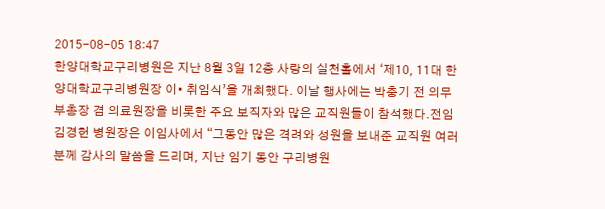2015-08-05 18:47
한양대학교구리병원은 지난 8월 3일 12층 사랑의 실천홀에서 ‘제10, 11대 한양대학교구리병원장 이• 취임식’을 개최했다. 이날 행사에는 박충기 전 의무부총장 겸 의료원장을 비롯한 주요 보직자와 많은 교직원들이 참석했다.전임 김경헌 병원장은 이임사에서 “그동안 많은 격려와 성원을 보내준 교직원 여러분께 감사의 말씀을 드리며, 지난 임기 동안 구리병원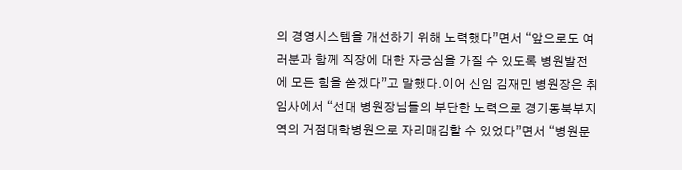의 경영시스템을 개선하기 위해 노력했다”면서 “앞으로도 여러분과 함께 직장에 대한 자긍심을 가질 수 있도록 병원발전에 모든 힘을 쏟겠다”고 말했다.이어 신임 김재민 병원장은 취임사에서 “선대 병원장님들의 부단한 노력으로 경기동북부지역의 거점대학병원으로 자리매김할 수 있었다”면서 “병원문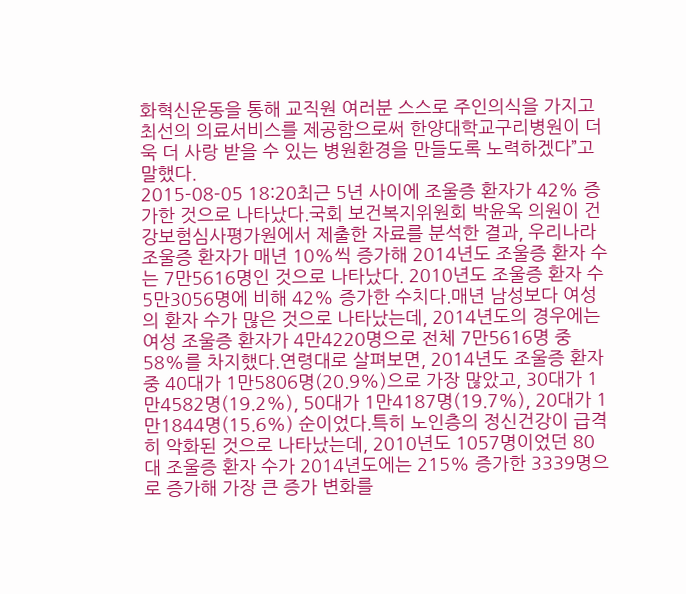화혁신운동을 통해 교직원 여러분 스스로 주인의식을 가지고 최선의 의료서비스를 제공함으로써 한양대학교구리병원이 더욱 더 사랑 받을 수 있는 병원환경을 만들도록 노력하겠다”고 말했다.
2015-08-05 18:20최근 5년 사이에 조울증 환자가 42% 증가한 것으로 나타났다.국회 보건복지위원회 박윤옥 의원이 건강보험심사평가원에서 제출한 자료를 분석한 결과, 우리나라 조울증 환자가 매년 10%씩 증가해 2014년도 조울증 환자 수는 7만5616명인 것으로 나타났다. 2010년도 조울증 환자 수 5만3056명에 비해 42% 증가한 수치다.매년 남성보다 여성의 환자 수가 많은 것으로 나타났는데, 2014년도의 경우에는 여성 조울증 환자가 4만4220명으로 전체 7만5616명 중 58%를 차지했다.연령대로 살펴보면, 2014년도 조울증 환자 중 40대가 1만5806명(20.9%)으로 가장 많았고, 30대가 1만4582명(19.2%), 50대가 1만4187명(19.7%), 20대가 1만1844명(15.6%) 순이었다.특히 노인층의 정신건강이 급격히 악화된 것으로 나타났는데, 2010년도 1057명이었던 80대 조울증 환자 수가 2014년도에는 215% 증가한 3339명으로 증가해 가장 큰 증가 변화를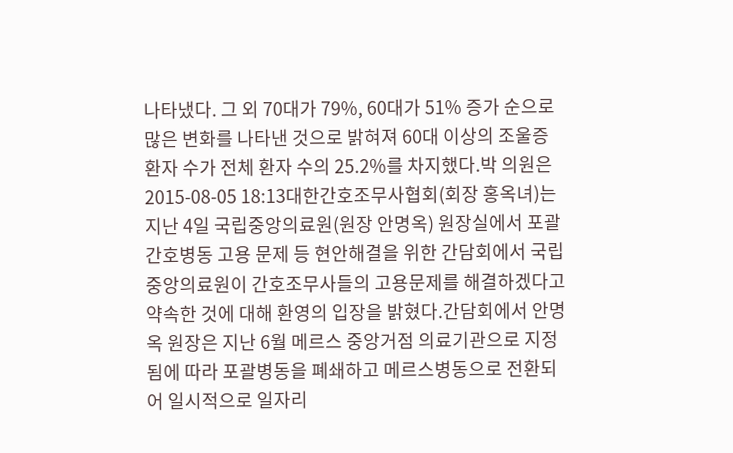나타냈다. 그 외 70대가 79%, 60대가 51% 증가 순으로 많은 변화를 나타낸 것으로 밝혀져 60대 이상의 조울증 환자 수가 전체 환자 수의 25.2%를 차지했다.박 의원은
2015-08-05 18:13대한간호조무사협회(회장 홍옥녀)는 지난 4일 국립중앙의료원(원장 안명옥) 원장실에서 포괄간호병동 고용 문제 등 현안해결을 위한 간담회에서 국립중앙의료원이 간호조무사들의 고용문제를 해결하겠다고 약속한 것에 대해 환영의 입장을 밝혔다.간담회에서 안명옥 원장은 지난 6월 메르스 중앙거점 의료기관으로 지정됨에 따라 포괄병동을 폐쇄하고 메르스병동으로 전환되어 일시적으로 일자리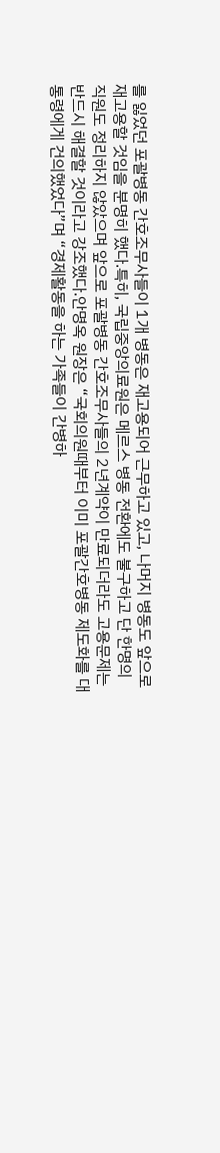를 잃었던 포괄병동 간호조무사들이 1개 병동은 재고용되어 근무하고 있고, 나머지 병동도 앞으로 재고용할 것임을 분명히 했다.특히, 국립중앙의료원은 메르스 병동 전환에도 불구하고 단 한명의 직원도 정리하지 않았으며 앞으로 포괄병동 간호조무사들의 2년계약이 만료되더라도 고용문제는 반드시 해결할 것이라고 강조했다.안명옥 원장은 “국회의원때부터 이미 포괄간호병동 제도화를 대통령에게 건의했었다”며 “경제활동을 하는 가족들이 간병하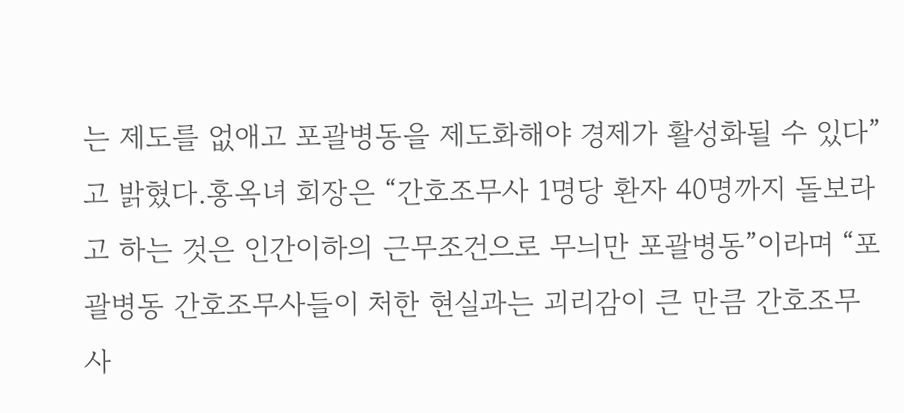는 제도를 없애고 포괄병동을 제도화해야 경제가 활성화될 수 있다”고 밝혔다.홍옥녀 회장은 “간호조무사 1명당 환자 40명까지 돌보라고 하는 것은 인간이하의 근무조건으로 무늬만 포괄병동”이라며 “포괄병동 간호조무사들이 처한 현실과는 괴리감이 큰 만큼 간호조무사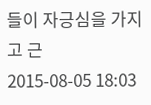들이 자긍심을 가지고 근
2015-08-05 18:03